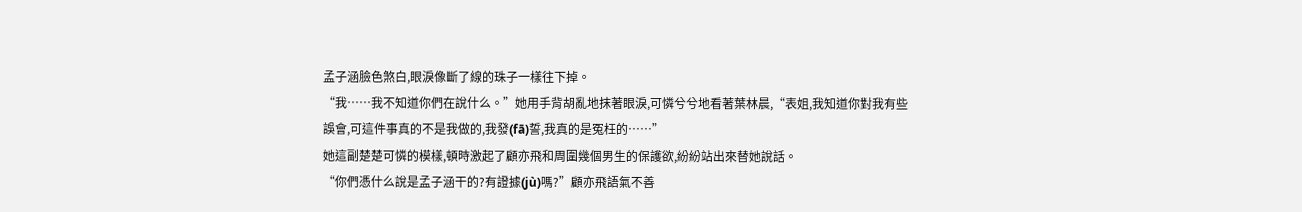孟子涵臉色煞白,眼淚像斷了線的珠子一樣往下掉。
“我……我不知道你們在說什么。”她用手背胡亂地抹著眼淚,可憐兮兮地看著葉林晨,“表姐,我知道你對我有些誤會,可這件事真的不是我做的,我發(fā)誓,我真的是冤枉的……”
她這副楚楚可憐的模樣,頓時激起了顧亦飛和周圍幾個男生的保護欲,紛紛站出來替她說話。
“你們憑什么說是孟子涵干的?有證據(jù)嗎?”顧亦飛語氣不善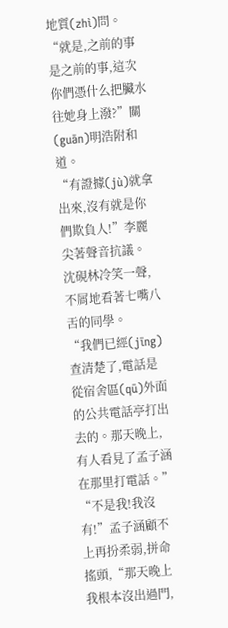地質(zhì)問。
“就是,之前的事是之前的事,這次你們憑什么把臟水往她身上潑?”關(guān)明浩附和道。
“有證據(jù)就拿出來,沒有就是你們欺負人!”李麗尖著聲音抗議。
沈硯林冷笑一聲,不屑地看著七嘴八舌的同學。
“我們已經(jīng)查清楚了,電話是從宿舍區(qū)外面的公共電話亭打出去的。那天晚上,有人看見了孟子涵在那里打電話。”
“不是我!我沒有!”孟子涵顧不上再扮柔弱,拼命搖頭,“那天晚上我根本沒出過門,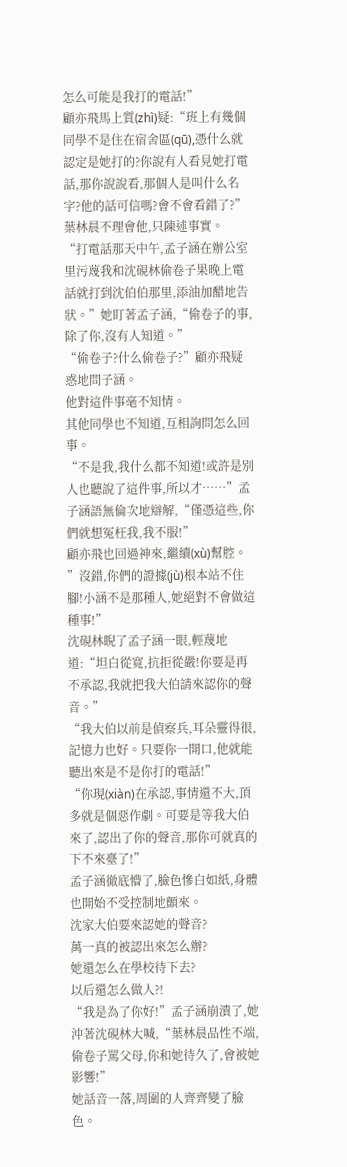怎么可能是我打的電話!”
顧亦飛馬上質(zhì)疑:“班上有幾個同學不是住在宿舍區(qū),憑什么就認定是她打的?你說有人看見她打電話,那你說說看,那個人是叫什么名字?他的話可信嗎?會不會看錯了?”
葉林晨不理會他,只陳述事實。
“打電話那天中午,孟子涵在辦公室里污蔑我和沈硯林偷卷子果晚上電話就打到沈伯伯那里,添油加醋地告狀。”她盯著孟子涵,“偷卷子的事,除了你,沒有人知道。”
“偷卷子?什么偷卷子?”顧亦飛疑惑地問子涵。
他對這件事毫不知情。
其他同學也不知道,互相詢問怎么回事。
“不是我,我什么都不知道!或許是別人也聽說了這件事,所以才……”孟子涵語無倫次地辯解,“僅憑這些,你們就想冤枉我,我不服!”
顧亦飛也回過神來,繼續(xù)幫腔。
”沒錯,你們的證據(jù)根本站不住腳!小涵不是那種人,她絕對不會做這種事!”
沈硯林睨了孟子涵一眼,輕蔑地道:“坦白從寬,抗拒從嚴!你要是再不承認,我就把我大伯請來認你的聲音。”
“我大伯以前是偵察兵,耳朵靈得很,記憶力也好。只要你一開口,他就能聽出來是不是你打的電話!”
“你現(xiàn)在承認,事情還不大,頂多就是個惡作劇。可要是等我大伯來了,認出了你的聲音,那你可就真的下不來臺了!”
孟子涵徹底懵了,臉色慘白如紙,身體也開始不受控制地顫來。
沈家大伯要來認她的聲音?
萬一真的被認出來怎么辦?
她還怎么在學校待下去?
以后還怎么做人?!
“我是為了你好!”孟子涵崩潰了,她沖著沈硯林大喊,“葉林晨品性不端,偷卷子罵父母,你和她待久了,會被她影響!”
她話音一落,周圍的人齊齊變了臉色。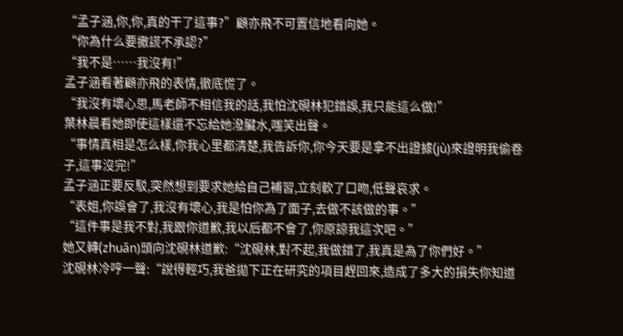“孟子涵,你,你,真的干了這事?”顧亦飛不可置信地看向她。
“你為什么要撒謊不承認?”
“我不是……我沒有!”
孟子涵看著顧亦飛的表情,徹底慌了。
“我沒有壞心思,馬老師不相信我的話,我怕沈硯林犯錯誤,我只能這么做!”
葉林晨看她即使這樣還不忘給她潑臟水,嗤笑出聲。
“事情真相是怎么樣,你我心里都清楚,我告訴你,你今天要是拿不出證據(jù)來證明我偷卷子,這事沒完!”
孟子涵正要反駁,突然想到要求她給自己補習,立刻軟了口吻,低聲哀求。
“表姐,你誤會了,我沒有壞心,我是怕你為了面子,去做不該做的事。”
“這件事是我不對,我跟你道歉,我以后都不會了,你原諒我這次吧。”
她又轉(zhuǎn)頭向沈硯林道歉:“沈硯林,對不起,我做錯了,我真是為了你們好。”
沈硯林冷哼一聲:“說得輕巧,我爸拋下正在研究的項目趕回來,造成了多大的損失你知道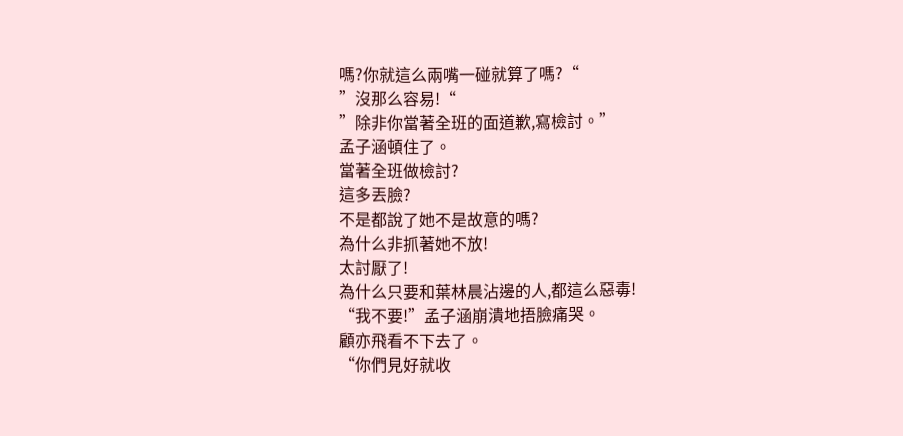嗎?你就這么兩嘴一碰就算了嗎?“
”沒那么容易!“
”除非你當著全班的面道歉,寫檢討。”
孟子涵頓住了。
當著全班做檢討?
這多丟臉?
不是都說了她不是故意的嗎?
為什么非抓著她不放!
太討厭了!
為什么只要和葉林晨沾邊的人,都這么惡毒!
“我不要!”孟子涵崩潰地捂臉痛哭。
顧亦飛看不下去了。
“你們見好就收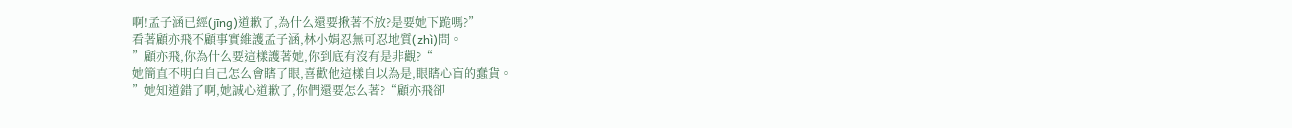啊!孟子涵已經(jīng)道歉了,為什么還要揪著不放?是要她下跪嗎?”
看著顧亦飛不顧事實維護孟子涵,林小娟忍無可忍地質(zhì)問。
”顧亦飛,你為什么要這樣護著她,你到底有沒有是非觀?“
她簡直不明白自己怎么會瞎了眼,喜歡他這樣自以為是,眼瞎心盲的蠢貨。
”她知道錯了啊,她誠心道歉了,你們還要怎么著?“顧亦飛卻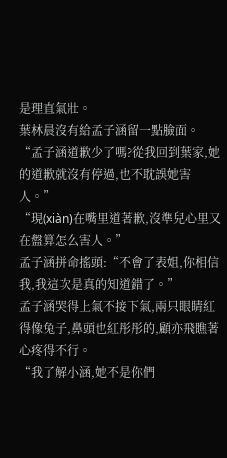是理直氣壯。
葉林晨沒有給孟子涵留一點臉面。
“孟子涵道歉少了嗎?從我回到葉家,她的道歉就沒有停過,也不耽誤她害人。”
“現(xiàn)在嘴里道著歉,沒準兒心里又在盤算怎么害人。”
孟子涵拼命搖頭:“不會了表姐,你相信我,我這次是真的知道錯了。”
孟子涵哭得上氣不接下氣,兩只眼睛紅得像兔子,鼻頭也紅彤彤的,顧亦飛瞧著心疼得不行。
“我了解小涵,她不是你們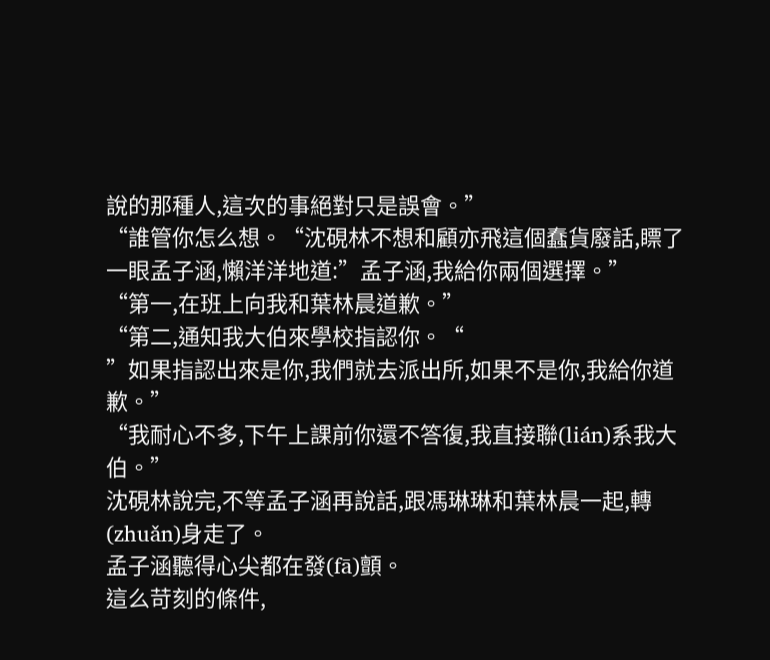說的那種人,這次的事絕對只是誤會。”
“誰管你怎么想。“沈硯林不想和顧亦飛這個蠢貨廢話,瞟了一眼孟子涵,懶洋洋地道:”孟子涵,我給你兩個選擇。”
“第一,在班上向我和葉林晨道歉。”
“第二,通知我大伯來學校指認你。“
”如果指認出來是你,我們就去派出所,如果不是你,我給你道歉。”
“我耐心不多,下午上課前你還不答復,我直接聯(lián)系我大伯。”
沈硯林說完,不等孟子涵再說話,跟馮琳琳和葉林晨一起,轉(zhuǎn)身走了。
孟子涵聽得心尖都在發(fā)顫。
這么苛刻的條件,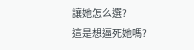讓她怎么選?
這是想逼死她嗎?